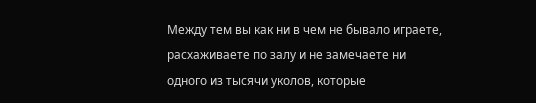Между тем вы как ни в чем не бывало играете, расхаживаете по залу и не замечаете ни одного из тысячи уколов, которые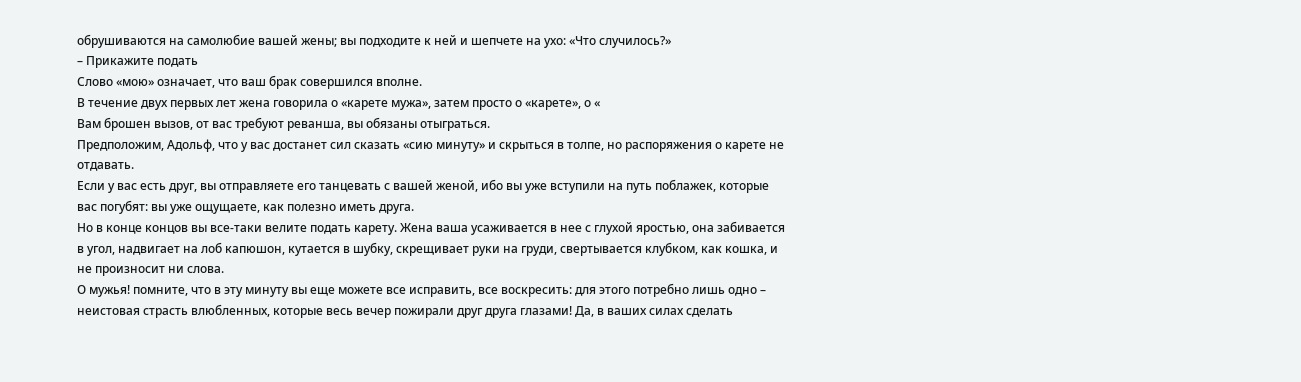обрушиваются на самолюбие вашей жены; вы подходите к ней и шепчете на ухо: «Что случилось?»
– Прикажите подать
Слово «мою» означает, что ваш брак совершился вполне.
В течение двух первых лет жена говорила о «карете мужа», затем просто о «карете», о «
Вам брошен вызов, от вас требуют реванша, вы обязаны отыграться.
Предположим, Адольф, что у вас достанет сил сказать «сию минуту» и скрыться в толпе, но распоряжения о карете не отдавать.
Если у вас есть друг, вы отправляете его танцевать с вашей женой, ибо вы уже вступили на путь поблажек, которые вас погубят: вы уже ощущаете, как полезно иметь друга.
Но в конце концов вы все-таки велите подать карету. Жена ваша усаживается в нее с глухой яростью, она забивается в угол, надвигает на лоб капюшон, кутается в шубку, скрещивает руки на груди, свертывается клубком, как кошка, и не произносит ни слова.
О мужья! помните, что в эту минуту вы еще можете все исправить, все воскресить: для этого потребно лишь одно – неистовая страсть влюбленных, которые весь вечер пожирали друг друга глазами! Да, в ваших силах сделать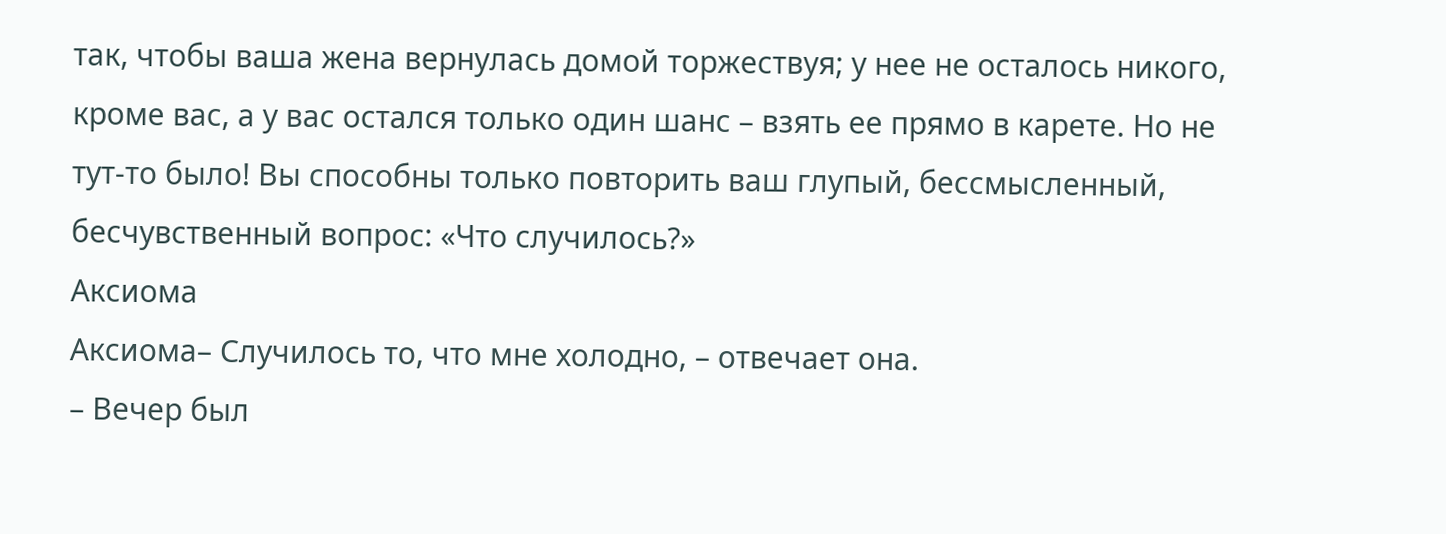так, чтобы ваша жена вернулась домой торжествуя; у нее не осталось никого, кроме вас, а у вас остался только один шанс – взять ее прямо в карете. Но не тут-то было! Вы способны только повторить ваш глупый, бессмысленный, бесчувственный вопрос: «Что случилось?»
Аксиома
Аксиома– Случилось то, что мне холодно, – отвечает она.
– Вечер был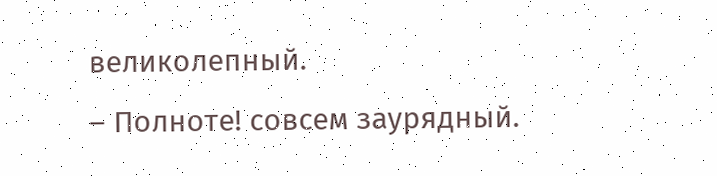великолепный.
– Полноте! совсем заурядный.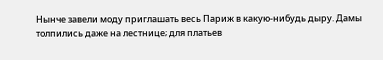Нынче завели моду приглашать весь Париж в какую-нибудь дыру. Дамы толпились даже на лестнице; для платьев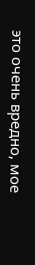это очень вредно, мое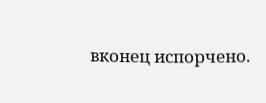вконец испорчено.